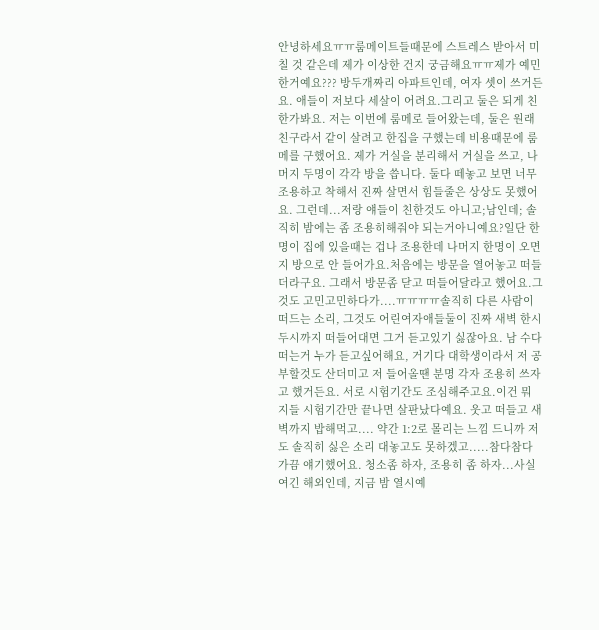안녕하세요ㅠㅠ룸메이트들때문에 스트레스 받아서 미칠 것 같은데 제가 이상한 건지 궁금해요ㅠㅠ제가 예민한거예요??? 방두개짜리 아파트인데, 여자 셋이 쓰거든요. 애들이 저보다 세살이 어려요.그리고 둘은 되게 친한가봐요. 저는 이번에 룸메로 들어왔는데, 둘은 원래 친구라서 같이 살려고 한집을 구했는데 비용때문에 룸메를 구했어요. 제가 거실을 분리해서 거실을 쓰고, 나머지 두명이 각각 방을 씁니다. 둘다 떼놓고 보면 너무 조용하고 착해서 진짜 살면서 힘들줄은 상상도 못했어요. 그런데...저랑 얘들이 친한것도 아니고;남인데; 솔직히 밤에는 좀 조용히해줘야 되는거아니예요?일단 한명이 집에 있을때는 겁나 조용한데 나머지 한명이 오면 지 방으로 안 들어가요.처음에는 방문을 열어놓고 떠들더라구요. 그래서 방문좀 닫고 떠들어달라고 했어요.그것도 고민고민하다가....ㅠㅠㅠㅠ솔직히 다른 사람이 떠드는 소리, 그것도 어린여자애들둘이 진짜 새벽 한시두시까지 떠들어대면 그거 듣고있기 싫잖아요. 남 수다떠는거 누가 듣고싶어해요, 거기다 대학생이라서 저 공부할것도 산더미고 저 들어올땐 분명 각자 조용히 쓰자고 했거든요. 서로 시험기간도 조심해주고요.이건 뭐 지들 시험기간만 끝나면 살판났다예요. 웃고 떠들고 새벽까지 밥해먹고.... 약간 1:2로 몰리는 느낌 드니까 저도 솔직히 싫은 소리 대놓고도 못하겠고.....참다참다 가끔 얘기했어요. 청소좀 하자, 조용히 좀 하자...사실 여긴 해외인데, 지금 밤 열시예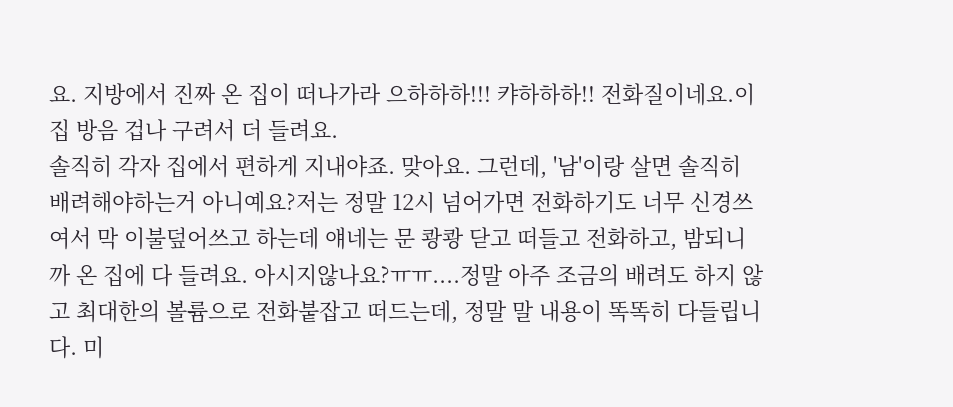요. 지방에서 진짜 온 집이 떠나가라 으하하하!!! 캬하하하!! 전화질이네요.이 집 방음 겁나 구려서 더 들려요.
솔직히 각자 집에서 편하게 지내야죠. 맞아요. 그런데, '남'이랑 살면 솔직히 배려해야하는거 아니예요?저는 정말 12시 넘어가면 전화하기도 너무 신경쓰여서 막 이불덮어쓰고 하는데 얘네는 문 쾅쾅 닫고 떠들고 전화하고, 밤되니까 온 집에 다 들려요. 아시지않나요?ㅠㅠ....정말 아주 조금의 배려도 하지 않고 최대한의 볼륨으로 전화붙잡고 떠드는데, 정말 말 내용이 똑똑히 다들립니다. 미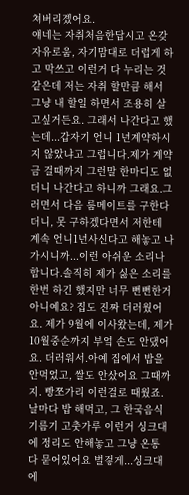쳐버리곘어요.
얘네는 자취처음한답시고 온갖 자유로움, 자기맘대로 더럽게 하고 막쓰고 이런거 다 누리는 것 같은데 저는 자취 할만큼 해서 그냥 내 할일 하면서 조용히 살고싶거든요. 그래서 나간다고 했는데...갑자기 언니 1년계약하시지 않았냐고 그럽니다.제가 계약금 걸때까지 그런말 한마디도 없더니 나간다고 하니까 그래요.그러면서 다음 룸메이트를 구한다더니, 못 구하겠다면서 저한테 계속 언니1년사신다고 해놓고 나가시니까...이런 아쉬운 소리나 합니다.솔직히 제가 싫은 소리를 한번 하긴 했지만 너무 뻔뻔한거 아니예요? 집도 진짜 더러웠어요. 제가 9월에 이사왔는데, 제가 10월중순까지 부엌 손도 안댔어요. 더러워서.아예 집에서 밥을 안먹었고, 쌀도 안샀어요 그때까지. 빵쪼가리 이런걸로 때웠죠.날마다 밥 해먹고, 그 한국음식 기름기 고춧가루 이런거 싱크대에 정리도 안해놓고 그냥 온통 다 묻어있어요 벌겋게...싱크대에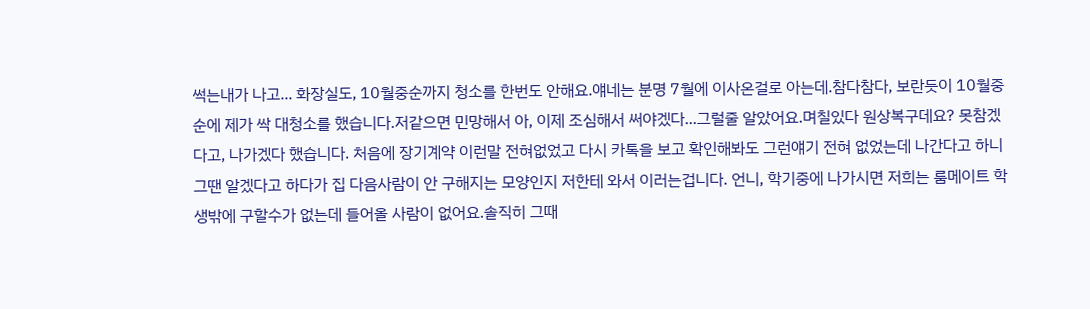썩는내가 나고... 화장실도, 10월중순까지 청소를 한번도 안해요.얘네는 분명 7월에 이사온걸로 아는데.참다참다, 보란듯이 10월중순에 제가 싹 대청소를 했습니다.저같으면 민망해서 아, 이제 조심해서 써야겠다...그럴줄 알았어요.며칠있다 원상복구데요? 못참겠다고, 나가겠다 했습니다. 처음에 장기계약 이런말 전혀없었고 다시 카톡을 보고 확인해봐도 그런얘기 전혀 없었는데 나간다고 하니 그땐 알겠다고 하다가 집 다음사람이 안 구해지는 모양인지 저한테 와서 이러는겁니다. 언니, 학기중에 나가시면 저희는 룸메이트 학생밖에 구할수가 없는데 들어올 사람이 없어요.솔직히 그때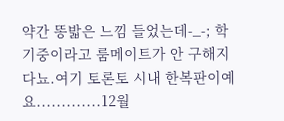약간 똥밟은 느낌 들었는데-_-; 학기중이라고 룸메이트가 안 구해지다뇨.여기 토론토 시내 한복판이예요.............12월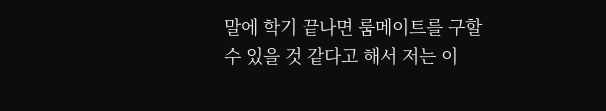말에 학기 끝나면 룸메이트를 구할수 있을 것 같다고 해서 저는 이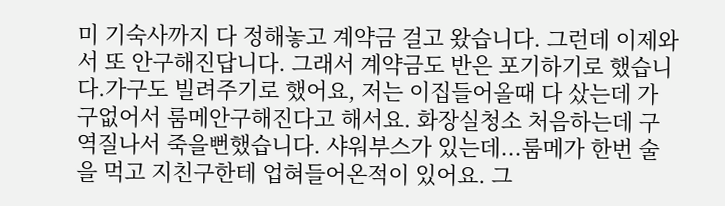미 기숙사까지 다 정해놓고 계약금 걸고 왔습니다. 그런데 이제와서 또 안구해진답니다. 그래서 계약금도 반은 포기하기로 했습니다.가구도 빌려주기로 했어요, 저는 이집들어올때 다 샀는데 가구없어서 룸메안구해진다고 해서요. 화장실청소 처음하는데 구역질나서 죽을뻔했습니다. 샤워부스가 있는데...룸메가 한번 술을 먹고 지친구한테 업혀들어온적이 있어요. 그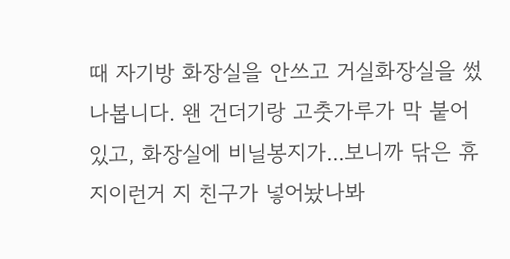때 자기방 화장실을 안쓰고 거실화장실을 썼나봅니다. 왠 건더기랑 고춧가루가 막 붙어있고, 화장실에 비닐봉지가...보니까 닦은 휴지이런거 지 친구가 넣어놨나봐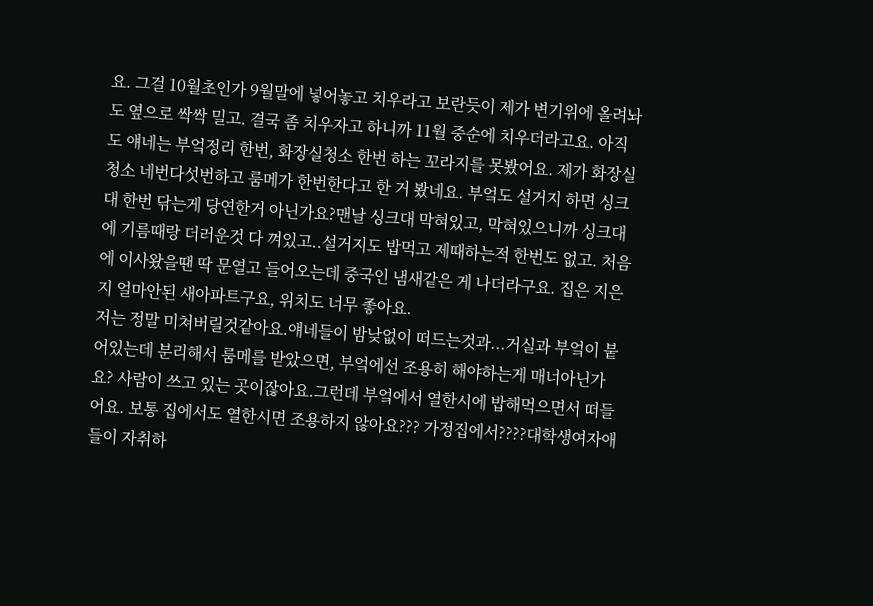요. 그걸 10월초인가 9월말에 넣어놓고 치우라고 보란듯이 제가 변기위에 올려놔도 옆으로 싹싹 밀고. 결국 좀 치우자고 하니까 11월 중순에 치우더라고요. 아직도 얘네는 부엌정리 한번, 화장실청소 한번 하는 꼬라지를 못봤어요. 제가 화장실청소 네번다섯번하고 룸메가 한번한다고 한 거 봤네요. 부엌도 설거지 하면 싱크대 한번 닦는게 당연한거 아닌가요?맨날 싱크대 막혀있고, 막혀있으니까 싱크대에 기름때랑 더러운것 다 껴있고..설거지도 밥먹고 제때하는적 한번도 없고. 처음에 이사왔을땐 딱 문열고 들어오는데 중국인 냄새같은 게 나더라구요. 집은 지은지 얼마안된 새아파트구요, 위치도 너무 좋아요.
저는 정말 미쳐버릴것같아요.얘네들이 밤낮없이 떠드는것과...거실과 부엌이 붙어있는데 분리해서 룸메를 받았으면, 부엌에선 조용히 해야하는게 매너아닌가요? 사람이 쓰고 있는 곳이잖아요.그런데 부엌에서 열한시에 밥해먹으면서 떠들어요. 보통 집에서도 열한시면 조용하지 않아요??? 가정집에서????대학생여자애들이 자취하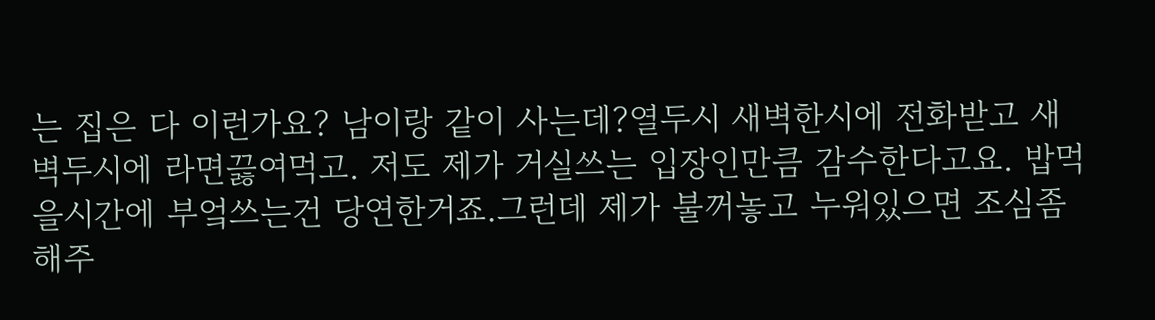는 집은 다 이런가요? 남이랑 같이 사는데?열두시 새벽한시에 전화받고 새벽두시에 라면끓여먹고. 저도 제가 거실쓰는 입장인만큼 감수한다고요. 밥먹을시간에 부엌쓰는건 당연한거죠.그런데 제가 불꺼놓고 누워있으면 조심좀 해주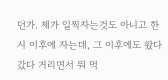던가. 제가 일찍자는것도 아니고 한시 이후에 자는데, 그 이후에도 왔다갔다 거리면서 뭐 먹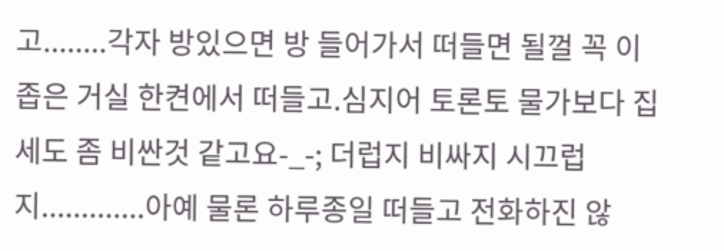고........각자 방있으면 방 들어가서 떠들면 될껄 꼭 이 좁은 거실 한켠에서 떠들고.심지어 토론토 물가보다 집세도 좀 비싼것 같고요-_-; 더럽지 비싸지 시끄럽지.............아예 물론 하루종일 떠들고 전화하진 않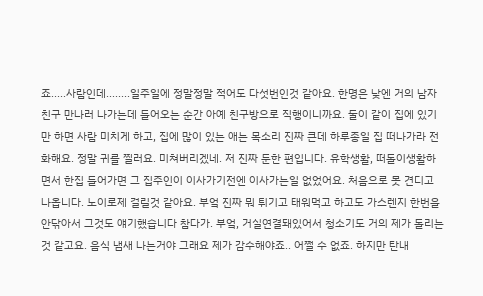죠.....사람인데........일주일에 정말정말 적어도 다섯번인것 같아요. 한명은 낮엔 거의 남자친구 만나러 나가는데 들어오는 순간 아예 친구방으로 직행이니까요. 둘이 같이 집에 있기만 하면 사람 미치게 하고, 집에 많이 있는 애는 목소리 진짜 큰데 하루종일 집 떠나가라 전화해요. 정말 귀를 찔러요. 미쳐버리겠네. 저 진짜 둔한 편입니다. 유학생활, 떠돌이생활하면서 한집 들어가면 그 집주인이 이사가기전엔 이사가는일 없었어요. 처음으로 못 견디고 나옵니다. 노이로제 걸릴것 같아요. 부엌 진짜 뭐 튀기고 태워먹고 하고도 가스렌지 한번을 안닦아서 그것도 얘기했습니다 참다가. 부엌, 거실연결돼있어서 청소기도 거의 제가 돌리는 것 같고요. 음식 냄새 나는거야 그래요 제가 감수해야죠.. 어쩔 수 없죠. 하지만 탄내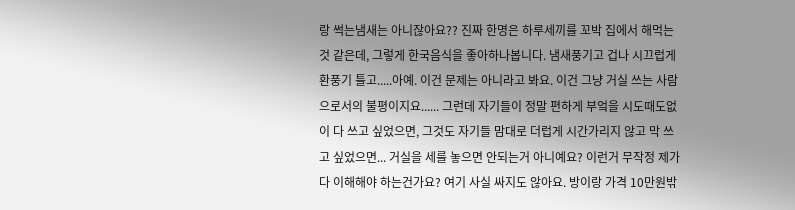랑 썩는냄새는 아니잖아요?? 진짜 한명은 하루세끼를 꼬박 집에서 해먹는것 같은데, 그렇게 한국음식을 좋아하나봅니다. 냄새풍기고 겁나 시끄럽게 환풍기 틀고.....아예. 이건 문제는 아니라고 봐요. 이건 그냥 거실 쓰는 사람으로서의 불평이지요...... 그런데 자기들이 정말 편하게 부엌을 시도때도없이 다 쓰고 싶었으면, 그것도 자기들 맘대로 더럽게 시간가리지 않고 막 쓰고 싶었으면... 거실을 세를 놓으면 안되는거 아니예요? 이런거 무작정 제가 다 이해해야 하는건가요? 여기 사실 싸지도 않아요. 방이랑 가격 10만원밖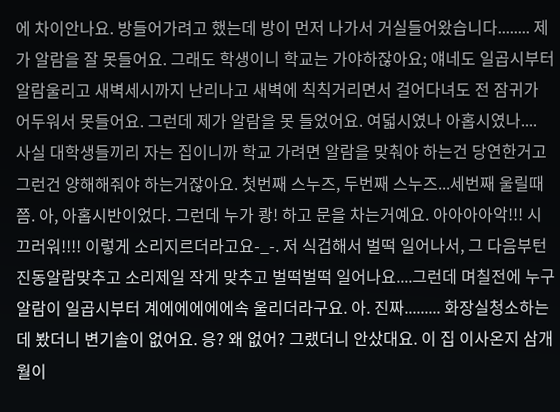에 차이안나요. 방들어가려고 했는데 방이 먼저 나가서 거실들어왔습니다........ 제가 알람을 잘 못들어요. 그래도 학생이니 학교는 가야하잖아요; 얘네도 일곱시부터 알람울리고 새벽세시까지 난리나고 새벽에 칙칙거리면서 걸어다녀도 전 잠귀가 어두워서 못들어요. 그런데 제가 알람을 못 들었어요. 여덟시였나 아홉시였나.... 사실 대학생들끼리 자는 집이니까 학교 가려면 알람을 맞춰야 하는건 당연한거고 그런건 양해해줘야 하는거잖아요. 첫번째 스누즈, 두번째 스누즈...세번째 울릴때쯤. 아, 아홉시반이었다. 그런데 누가 쾅! 하고 문을 차는거예요. 아아아아악!!! 시끄러워!!!! 이렇게 소리지르더라고요-_-. 저 식겁해서 벌떡 일어나서, 그 다음부턴 진동알람맞추고 소리제일 작게 맞추고 벌떡벌떡 일어나요....그런데 며칠전에 누구 알람이 일곱시부터 계에에에에에속 울리더라구요. 아. 진짜......... 화장실청소하는데 봤더니 변기솔이 없어요. 응? 왜 없어? 그랬더니 안샀대요. 이 집 이사온지 삼개월이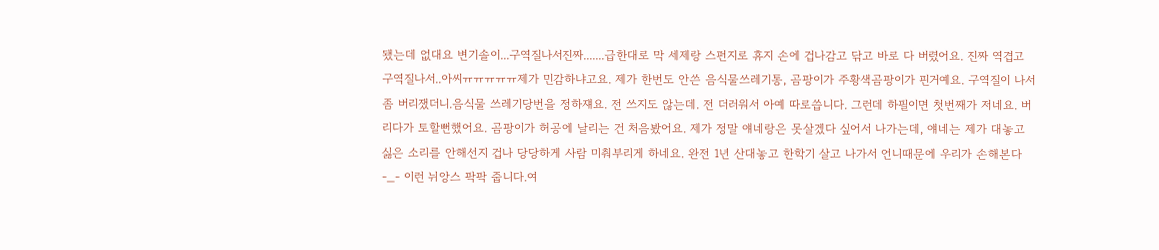됐는데 없대요 변기솔이...구역질나서진짜.......급한대로 막 세제랑 스펀지로 휴지 손에 겁나감고 닦고 바로 다 버렸어요. 진짜 역겹고 구역질나서..아씨ㅠㅠㅠㅠㅠ제가 민감하냐고요. 제가 한번도 안쓴 음식물쓰레기통, 곰팡이가 주황색곰팡이가 핀거예요. 구역질이 나서 좀 버리쟀더니.음식물 쓰레기당번을 정하쟤요. 전 쓰지도 않는데. 전 더러워서 아예 따로씁니다. 그런데 하필이면 첫번째가 저네요. 버리다가 토할뻔했어요. 곰팡이가 허공에 날리는 건 처음봤어요. 제가 정말 얘네랑은 못살겠다 싶어서 나가는데, 얘네는 제가 대놓고 싫은 소리를 안해선지 겁나 당당하게 사람 미춰부리게 하네요. 완전 1년 산대놓고 한학기 살고 나가서 언니때문에 우리가 손해본다-_- 이런 뉘앙스 팍팍 줍니다.여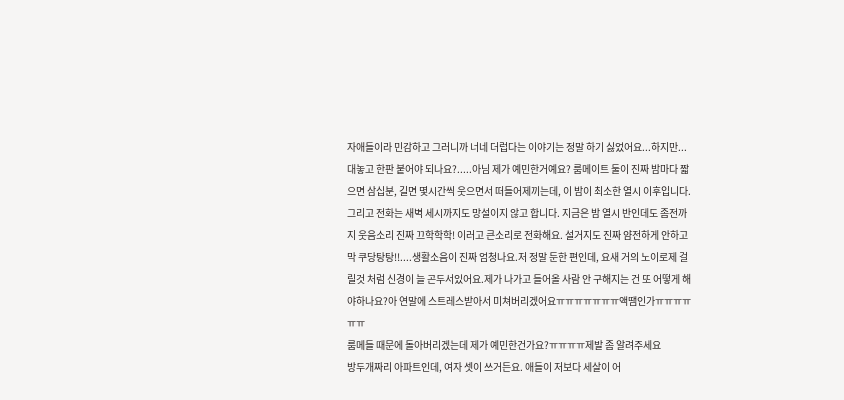자애들이라 민감하고 그러니까 너네 더럽다는 이야기는 정말 하기 싫었어요...하지만...대놓고 한판 붙어야 되나요?.....아님 제가 예민한거예요? 룸메이트 둘이 진짜 밤마다 짧으면 삼십분, 길면 몇시간씩 웃으면서 떠들어제끼는데, 이 밤이 최소한 열시 이후입니다. 그리고 전화는 새벽 세시까지도 망설이지 않고 합니다. 지금은 밤 열시 반인데도 좀전까지 웃음소리 진짜 끄학학학! 이러고 큰소리로 전화해요. 설거지도 진짜 얌전하게 안하고 막 쿠당탕탕!!....생활소음이 진짜 엄청나요.저 정말 둔한 편인데, 요새 거의 노이로제 걸릴것 처럼 신경이 늘 곤두서있어요.제가 나가고 들어올 사람 안 구해지는 건 또 어떻게 해야하나요?아 연말에 스트레스받아서 미쳐버리겠어요ㅠㅠㅠㅠㅠㅠㅠ액땜인가ㅠㅠㅠㅠㅠㅠ
룸메들 때문에 돌아버리겠는데 제가 예민한건가요?ㅠㅠㅠㅠ제발 좀 알려주세요
방두개짜리 아파트인데, 여자 셋이 쓰거든요. 애들이 저보다 세살이 어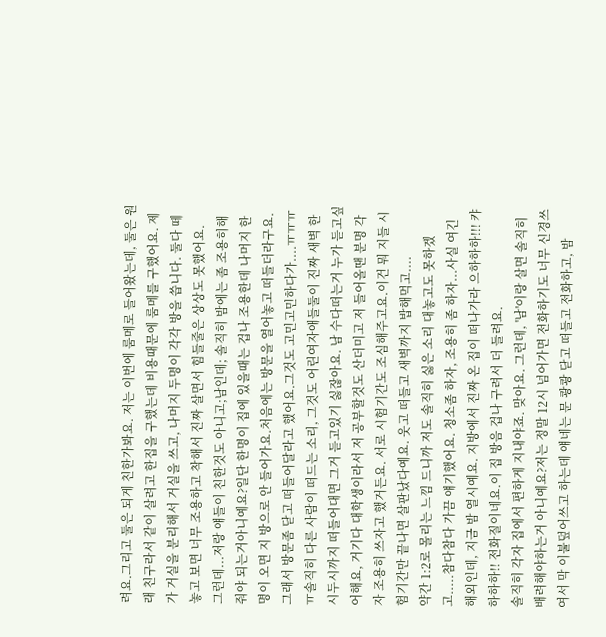려요.그리고 둘은 되게 친한가봐요. 저는 이번에 룸메로 들어왔는데, 둘은 원래 친구라서 같이 살려고 한집을 구했는데 비용때문에 룸메를 구했어요. 제가 거실을 분리해서 거실을 쓰고, 나머지 두명이 각각 방을 씁니다. 둘다 떼놓고 보면 너무 조용하고 착해서 진짜 살면서 힘들줄은 상상도 못했어요.
그런데...저랑 얘들이 친한것도 아니고;남인데; 솔직히 밤에는 좀 조용히해줘야 되는거아니예요?일단 한명이 집에 있을때는 겁나 조용한데 나머지 한명이 오면 지 방으로 안 들어가요.처음에는 방문을 열어놓고 떠들더라구요. 그래서 방문좀 닫고 떠들어달라고 했어요.그것도 고민고민하다가....ㅠㅠㅠㅠ솔직히 다른 사람이 떠드는 소리, 그것도 어린여자애들둘이 진짜 새벽 한시두시까지 떠들어대면 그거 듣고있기 싫잖아요. 남 수다떠는거 누가 듣고싶어해요, 거기다 대학생이라서 저 공부할것도 산더미고 저 들어올땐 분명 각자 조용히 쓰자고 했거든요. 서로 시험기간도 조심해주고요.이건 뭐 지들 시험기간만 끝나면 살판났다예요. 웃고 떠들고 새벽까지 밥해먹고....
약간 1:2로 몰리는 느낌 드니까 저도 솔직히 싫은 소리 대놓고도 못하겠고.....참다참다 가끔 얘기했어요. 청소좀 하자, 조용히 좀 하자...사실 여긴 해외인데, 지금 밤 열시예요. 지방에서 진짜 온 집이 떠나가라 으하하하!!! 캬하하하!! 전화질이네요.이 집 방음 겁나 구려서 더 들려요.
솔직히 각자 집에서 편하게 지내야죠. 맞아요. 그런데, '남'이랑 살면 솔직히 배려해야하는거 아니예요?저는 정말 12시 넘어가면 전화하기도 너무 신경쓰여서 막 이불덮어쓰고 하는데 얘네는 문 쾅쾅 닫고 떠들고 전화하고, 밤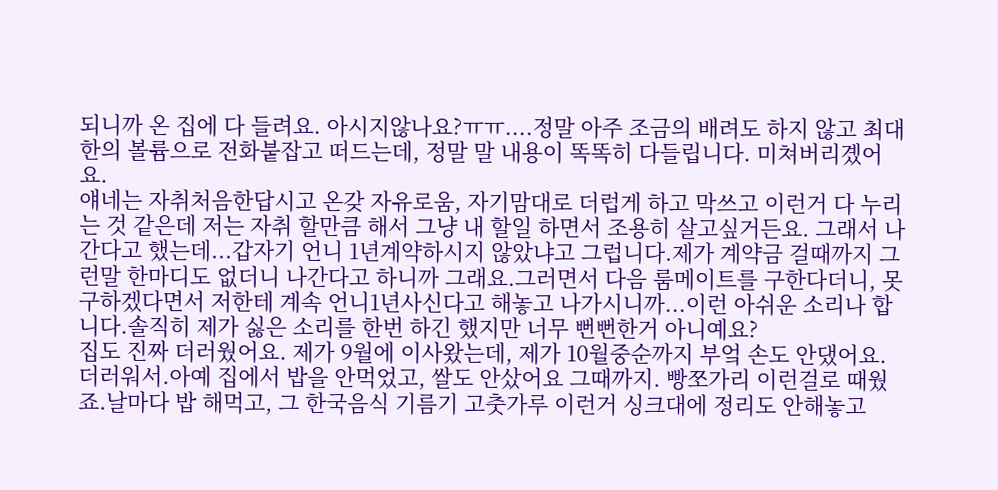되니까 온 집에 다 들려요. 아시지않나요?ㅠㅠ....정말 아주 조금의 배려도 하지 않고 최대한의 볼륨으로 전화붙잡고 떠드는데, 정말 말 내용이 똑똑히 다들립니다. 미쳐버리곘어요.
얘네는 자취처음한답시고 온갖 자유로움, 자기맘대로 더럽게 하고 막쓰고 이런거 다 누리는 것 같은데 저는 자취 할만큼 해서 그냥 내 할일 하면서 조용히 살고싶거든요. 그래서 나간다고 했는데...갑자기 언니 1년계약하시지 않았냐고 그럽니다.제가 계약금 걸때까지 그런말 한마디도 없더니 나간다고 하니까 그래요.그러면서 다음 룸메이트를 구한다더니, 못 구하겠다면서 저한테 계속 언니1년사신다고 해놓고 나가시니까...이런 아쉬운 소리나 합니다.솔직히 제가 싫은 소리를 한번 하긴 했지만 너무 뻔뻔한거 아니예요?
집도 진짜 더러웠어요. 제가 9월에 이사왔는데, 제가 10월중순까지 부엌 손도 안댔어요. 더러워서.아예 집에서 밥을 안먹었고, 쌀도 안샀어요 그때까지. 빵쪼가리 이런걸로 때웠죠.날마다 밥 해먹고, 그 한국음식 기름기 고춧가루 이런거 싱크대에 정리도 안해놓고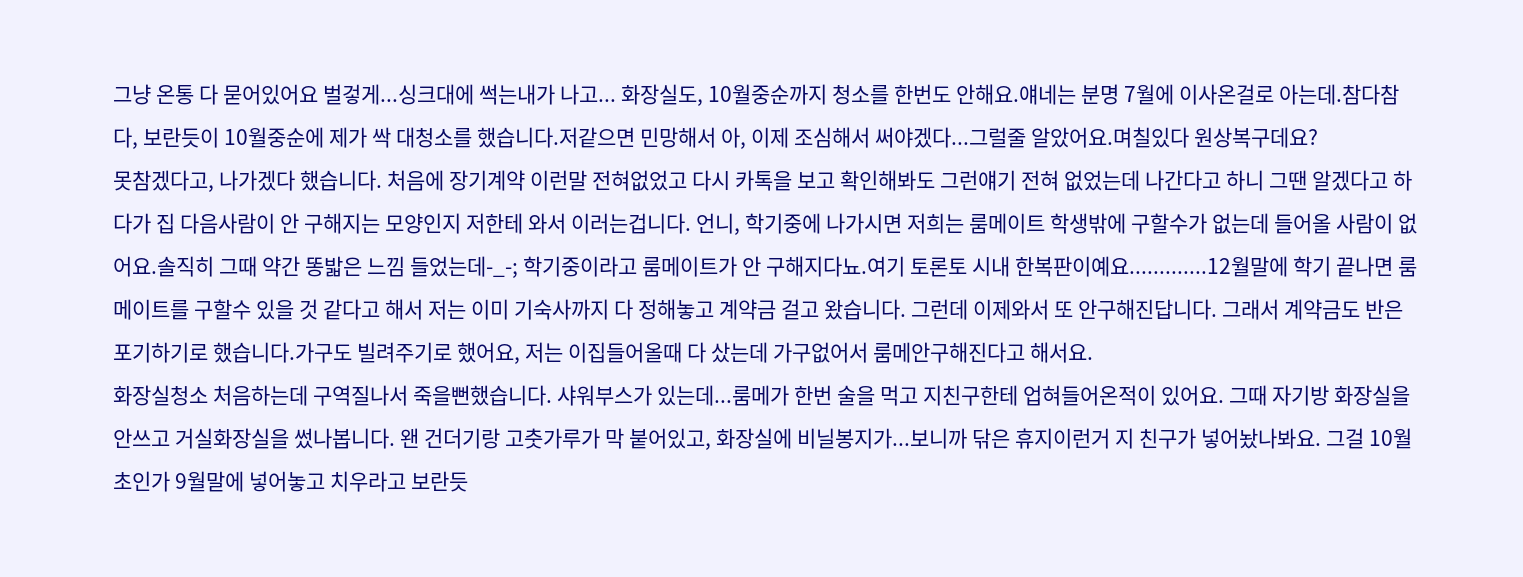그냥 온통 다 묻어있어요 벌겋게...싱크대에 썩는내가 나고... 화장실도, 10월중순까지 청소를 한번도 안해요.얘네는 분명 7월에 이사온걸로 아는데.참다참다, 보란듯이 10월중순에 제가 싹 대청소를 했습니다.저같으면 민망해서 아, 이제 조심해서 써야겠다...그럴줄 알았어요.며칠있다 원상복구데요?
못참겠다고, 나가겠다 했습니다. 처음에 장기계약 이런말 전혀없었고 다시 카톡을 보고 확인해봐도 그런얘기 전혀 없었는데 나간다고 하니 그땐 알겠다고 하다가 집 다음사람이 안 구해지는 모양인지 저한테 와서 이러는겁니다. 언니, 학기중에 나가시면 저희는 룸메이트 학생밖에 구할수가 없는데 들어올 사람이 없어요.솔직히 그때 약간 똥밟은 느낌 들었는데-_-; 학기중이라고 룸메이트가 안 구해지다뇨.여기 토론토 시내 한복판이예요.............12월말에 학기 끝나면 룸메이트를 구할수 있을 것 같다고 해서 저는 이미 기숙사까지 다 정해놓고 계약금 걸고 왔습니다. 그런데 이제와서 또 안구해진답니다. 그래서 계약금도 반은 포기하기로 했습니다.가구도 빌려주기로 했어요, 저는 이집들어올때 다 샀는데 가구없어서 룸메안구해진다고 해서요.
화장실청소 처음하는데 구역질나서 죽을뻔했습니다. 샤워부스가 있는데...룸메가 한번 술을 먹고 지친구한테 업혀들어온적이 있어요. 그때 자기방 화장실을 안쓰고 거실화장실을 썼나봅니다. 왠 건더기랑 고춧가루가 막 붙어있고, 화장실에 비닐봉지가...보니까 닦은 휴지이런거 지 친구가 넣어놨나봐요. 그걸 10월초인가 9월말에 넣어놓고 치우라고 보란듯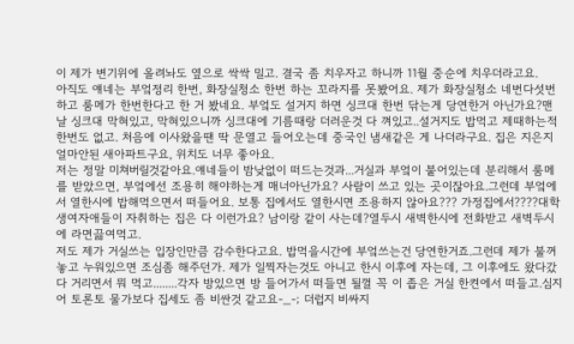이 제가 변기위에 올려놔도 옆으로 싹싹 밀고. 결국 좀 치우자고 하니까 11월 중순에 치우더라고요.
아직도 얘네는 부엌정리 한번, 화장실청소 한번 하는 꼬라지를 못봤어요. 제가 화장실청소 네번다섯번하고 룸메가 한번한다고 한 거 봤네요. 부엌도 설거지 하면 싱크대 한번 닦는게 당연한거 아닌가요?맨날 싱크대 막혀있고, 막혀있으니까 싱크대에 기름때랑 더러운것 다 껴있고..설거지도 밥먹고 제때하는적 한번도 없고. 처음에 이사왔을땐 딱 문열고 들어오는데 중국인 냄새같은 게 나더라구요. 집은 지은지 얼마안된 새아파트구요, 위치도 너무 좋아요.
저는 정말 미쳐버릴것같아요.얘네들이 밤낮없이 떠드는것과...거실과 부엌이 붙어있는데 분리해서 룸메를 받았으면, 부엌에선 조용히 해야하는게 매너아닌가요? 사람이 쓰고 있는 곳이잖아요.그런데 부엌에서 열한시에 밥해먹으면서 떠들어요. 보통 집에서도 열한시면 조용하지 않아요??? 가정집에서????대학생여자애들이 자취하는 집은 다 이런가요? 남이랑 같이 사는데?열두시 새벽한시에 전화받고 새벽두시에 라면끓여먹고.
저도 제가 거실쓰는 입장인만큼 감수한다고요. 밥먹을시간에 부엌쓰는건 당연한거죠.그런데 제가 불꺼놓고 누워있으면 조심좀 해주던가. 제가 일찍자는것도 아니고 한시 이후에 자는데, 그 이후에도 왔다갔다 거리면서 뭐 먹고........각자 방있으면 방 들어가서 떠들면 될껄 꼭 이 좁은 거실 한켠에서 떠들고.심지어 토론토 물가보다 집세도 좀 비싼것 같고요-_-; 더럽지 비싸지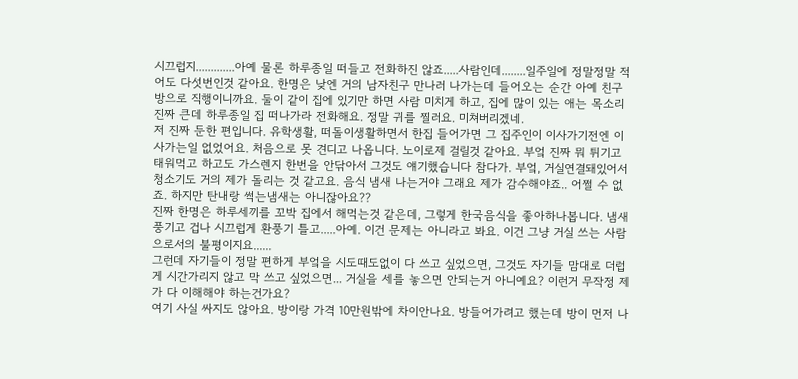시끄럽지.............아예 물론 하루종일 떠들고 전화하진 않죠.....사람인데........일주일에 정말정말 적어도 다섯번인것 같아요. 한명은 낮엔 거의 남자친구 만나러 나가는데 들어오는 순간 아예 친구방으로 직행이니까요. 둘이 같이 집에 있기만 하면 사람 미치게 하고, 집에 많이 있는 애는 목소리 진짜 큰데 하루종일 집 떠나가라 전화해요. 정말 귀를 찔러요. 미쳐버리겠네.
저 진짜 둔한 편입니다. 유학생활, 떠돌이생활하면서 한집 들어가면 그 집주인이 이사가기전엔 이사가는일 없었어요. 처음으로 못 견디고 나옵니다. 노이로제 걸릴것 같아요. 부엌 진짜 뭐 튀기고 태워먹고 하고도 가스렌지 한번을 안닦아서 그것도 얘기했습니다 참다가. 부엌, 거실연결돼있어서 청소기도 거의 제가 돌리는 것 같고요. 음식 냄새 나는거야 그래요 제가 감수해야죠.. 어쩔 수 없죠. 하지만 탄내랑 썩는냄새는 아니잖아요??
진짜 한명은 하루세끼를 꼬박 집에서 해먹는것 같은데, 그렇게 한국음식을 좋아하나봅니다. 냄새풍기고 겁나 시끄럽게 환풍기 틀고.....아예. 이건 문제는 아니라고 봐요. 이건 그냥 거실 쓰는 사람으로서의 불평이지요......
그런데 자기들이 정말 편하게 부엌을 시도때도없이 다 쓰고 싶었으면, 그것도 자기들 맘대로 더럽게 시간가리지 않고 막 쓰고 싶었으면... 거실을 세를 놓으면 안되는거 아니예요? 이런거 무작정 제가 다 이해해야 하는건가요?
여기 사실 싸지도 않아요. 방이랑 가격 10만원밖에 차이안나요. 방들어가려고 했는데 방이 먼저 나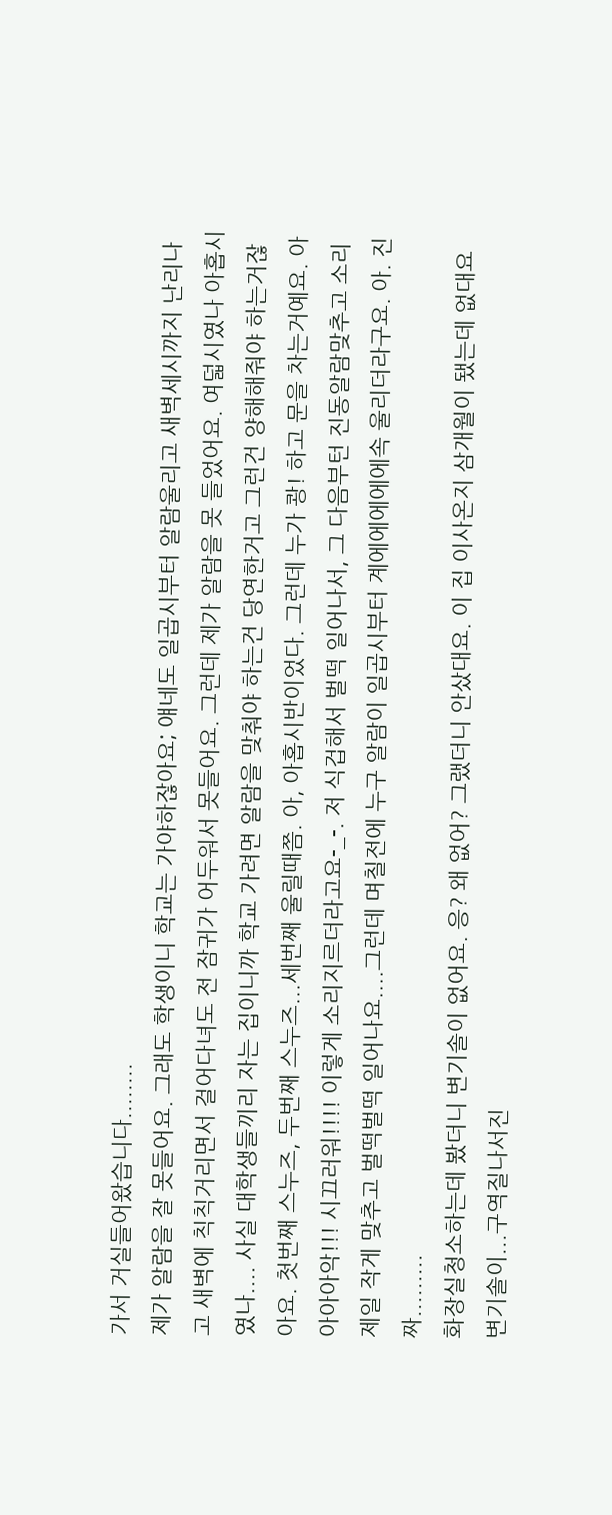가서 거실들어왔습니다........
제가 알람을 잘 못들어요. 그래도 학생이니 학교는 가야하잖아요; 얘네도 일곱시부터 알람울리고 새벽세시까지 난리나고 새벽에 칙칙거리면서 걸어다녀도 전 잠귀가 어두워서 못들어요. 그런데 제가 알람을 못 들었어요. 여덟시였나 아홉시였나.... 사실 대학생들끼리 자는 집이니까 학교 가려면 알람을 맞춰야 하는건 당연한거고 그런건 양해해줘야 하는거잖아요. 첫번째 스누즈, 두번째 스누즈...세번째 울릴때쯤. 아, 아홉시반이었다. 그런데 누가 쾅! 하고 문을 차는거예요. 아아아아악!!! 시끄러워!!!! 이렇게 소리지르더라고요-_-. 저 식겁해서 벌떡 일어나서, 그 다음부턴 진동알람맞추고 소리제일 작게 맞추고 벌떡벌떡 일어나요....그런데 며칠전에 누구 알람이 일곱시부터 계에에에에에속 울리더라구요. 아. 진짜.........
화장실청소하는데 봤더니 변기솔이 없어요. 응? 왜 없어? 그랬더니 안샀대요. 이 집 이사온지 삼개월이 됐는데 없대요 변기솔이...구역질나서진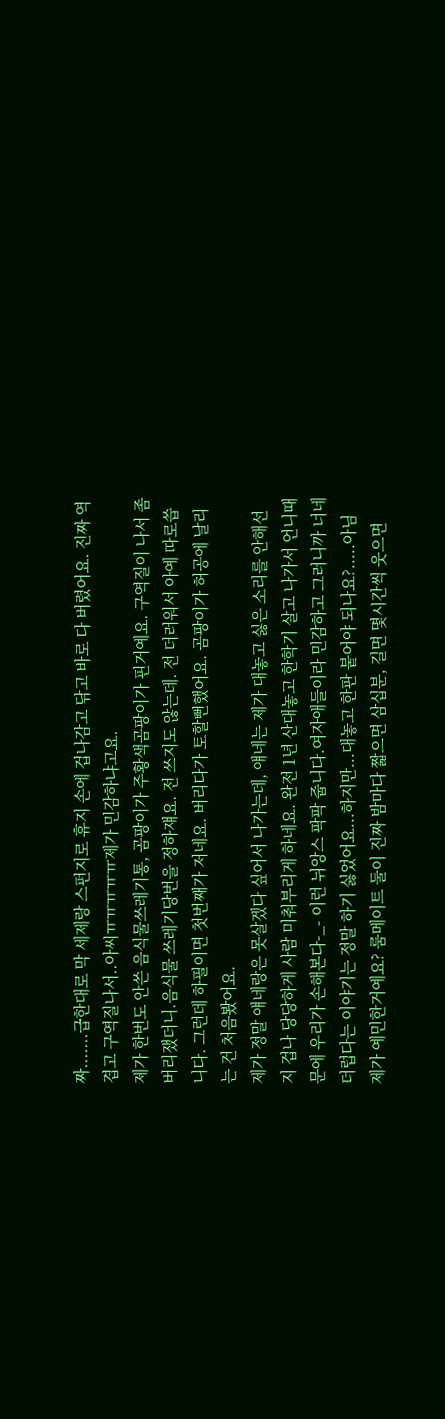짜.......급한대로 막 세제랑 스펀지로 휴지 손에 겁나감고 닦고 바로 다 버렸어요. 진짜 역겹고 구역질나서..아씨ㅠㅠㅠㅠㅠ제가 민감하냐고요.
제가 한번도 안쓴 음식물쓰레기통, 곰팡이가 주황색곰팡이가 핀거예요. 구역질이 나서 좀 버리쟀더니.음식물 쓰레기당번을 정하쟤요. 전 쓰지도 않는데. 전 더러워서 아예 따로씁니다. 그런데 하필이면 첫번째가 저네요. 버리다가 토할뻔했어요. 곰팡이가 허공에 날리는 건 처음봤어요.
제가 정말 얘네랑은 못살겠다 싶어서 나가는데, 얘네는 제가 대놓고 싫은 소리를 안해선지 겁나 당당하게 사람 미춰부리게 하네요. 완전 1년 산대놓고 한학기 살고 나가서 언니때문에 우리가 손해본다-_- 이런 뉘앙스 팍팍 줍니다.여자애들이라 민감하고 그러니까 너네 더럽다는 이야기는 정말 하기 싫었어요...하지만...대놓고 한판 붙어야 되나요?.....아님 제가 예민한거예요? 룸메이트 둘이 진짜 밤마다 짧으면 삼십분, 길면 몇시간씩 웃으면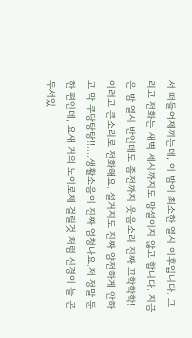서 떠들어제끼는데, 이 밤이 최소한 열시 이후입니다. 그리고 전화는 새벽 세시까지도 망설이지 않고 합니다. 지금은 밤 열시 반인데도 좀전까지 웃음소리 진짜 끄학학학! 이러고 큰소리로 전화해요. 설거지도 진짜 얌전하게 안하고 막 쿠당탕탕!!....생활소음이 진짜 엄청나요.저 정말 둔한 편인데, 요새 거의 노이로제 걸릴것 처럼 신경이 늘 곤두서있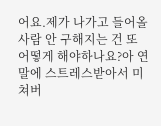어요.제가 나가고 들어올 사람 안 구해지는 건 또 어떻게 해야하나요?아 연말에 스트레스받아서 미쳐버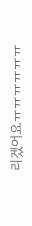리겠어요ㅠㅠㅠㅠㅠㅠ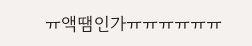ㅠ액땜인가ㅠㅠㅠㅠㅠㅠ